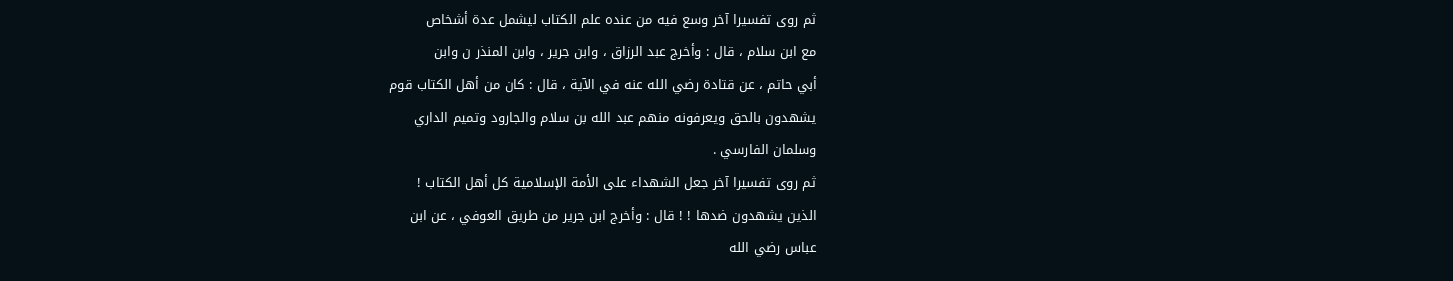ثم روى تفسيرا آخر وسع فيه من عنده علم الكتاب ليشمل عدة أشخاص
مع ابن سلام ، قال : وأخرج عبد الرزاق ، وابن جرير ، وابن المنذر ن وابن
أبي حاتم ، عن قتادة رضي الله عنه في الآية ، قال : كان من أهل الكتاب قوم
يشهدون بالحق ويعرفونه منهم عبد الله بن سلام والجارود وتميم الداري
وسلمان الفارسي .
ثم روى تفسيرا آخر جعل الشهداء على الأمة الإسلامية كل أهل الكتاب !
الذين يشهدون ضدها ! ! قال : وأخرج ابن جرير من طريق العوفي ، عن ابن
عباس رضي الله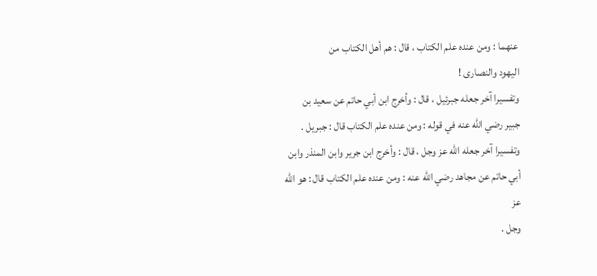عنهما : ومن عنده علم الكتاب ، قال : هم أهل الكتاب من
اليهود والنصارى !
وتفسيرا آخر جعله جبرئيل ، قال : وأخرج ابن أبي حاتم عن سعيد بن
جبير رضي الله عنه في قوله : ومن عنده علم الكتاب قال : جبريل .
وتفسيرا آخر جعله الله عز وجل ، قال : وأخرج ابن جرير وابن المنذر وابن
أبي حاتم عن مجاهد رضي الله عنه : ومن عنده علم الكتاب قال : هو الله عز
وجل .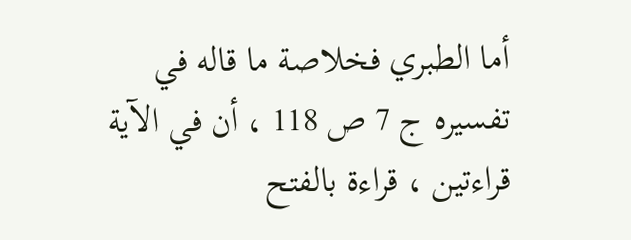أما الطبري فخلاصة ما قاله في تفسيره ج 7 ص 118 ، أن في الآية
قراءتين ، قراءة بالفتح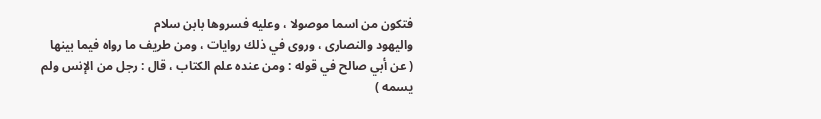فتكون من اسما موصولا ، وعليه فسروها بابن سلام
واليهود والنصارى ، وروى في ذلك روايات ، ومن طريف ما رواه فيما بينها
( عن أبي صالح في قوله : ومن عنده علم الكتاب ، قال : رجل من الإنس ولم
يسمه )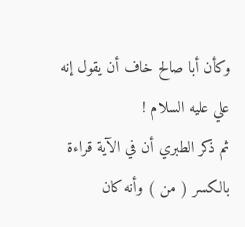وكأن أبا صالح خاف أن يقول إنه علي عليه السلام !
ثم ذكر الطبري أن في الآية قراءة بالكسر ( من ) وأنه كان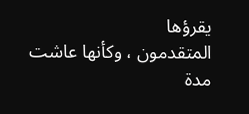يقرؤها
المتقدمون ، وكأنها عاشت مدة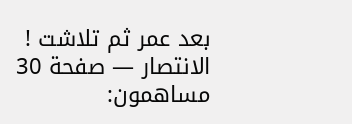بعد عمر ثم تلاشت !
الانتصار — صفحة 30
مساهمون: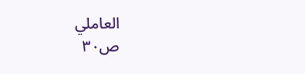العاملي
ص٣٠